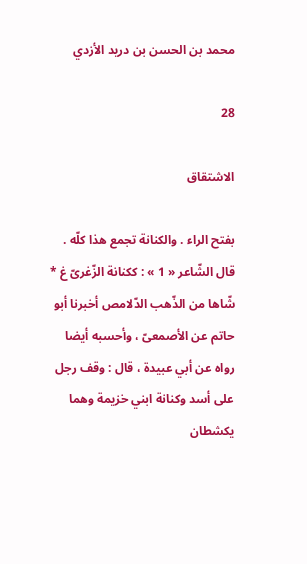محمد بن الحسن بن دريد الأزدي

28

الاشتقاق

بفتح الراء . والكنانة تجمع هذا كلّه . قال الشّاعر « 1 » : ككنانة الزّغرىّ غ * شّاها من الذّهب الدّلامص أخبرنا أبو حاتم عن الأصمعىّ ، وأحسبه أيضا رواه عن أبي عبيدة ، قال : وقف رجل على أسد وكنانة ابني خزيمة وهما يكشطان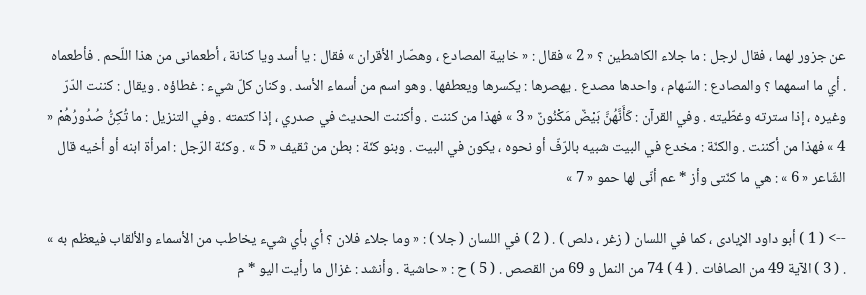عن جزور لهما ، فقال لرجل : ما جلاء الكاشطين ؟ « 2 » فقال : « خابية المصادع ، وهصّار الأقران » فقال : يا أسد ويا كنانة ، أطعمانى من هذا اللّحم . فأطعماه . أي ما اسمهما ؟ والمصادع : السّهام ، واحدها مصدع . يهصرها : يكسرها ويعطفها . وهو اسم من أسماء الأسد . وكنان كلّ شيء : غطاؤه . ويقال : كننت الدّرّ وغيره ، إذا سترته وغطّيته . وفي القرآن : كَأَنَّهُنَّ بَيْضٌ مَكْنُونٌ « 3 » فهذا من كننت . وأكننت الحديث في صدري ، إذا كتمته . وفي التنزيل : ما تُكِنُّ صُدُورُهُمْ « 4 » فهذا من أكننت . والكنّة : مخدع في البيت شبيه بالرّفّ أو نحوه ، يكون في البيت . وبنو كنّة : بطن من ثقيف « 5 » . وكنّة الرّجل : امرأة ابنه أو أخيه قال الشّاعر « 6 » : هي ما كنّتى وأز * عم أنّى لها حمو « 7 »

--> ( 1 ) أبو داود الإيادى ، كما في اللسان ( زغر ، دلص ) . ( 2 ) في اللسان ( جلا ) : « وما جلاء فلان ؟ أي بأي شيء يخاطب من الأسماء والألقاب فيعظم به » . ( 3 ) الآية 49 من الصافات . ( 4 ) 74 من النمل و 69 من القصص . ( 5 ) ح : « حاشية . وأنشد : غزال ما رأيت اليو * م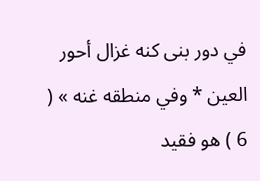في دور بنى كنه غزال أحور العين * وفي منطقه غنه » ( 6 ) هو فقيد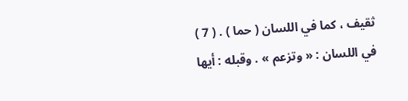ثقيف ، كما في اللسان ( حما ) . ( 7 ) في اللسان : « وتزعم » . وقبله : أيها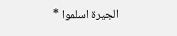الجيرة اسلموا *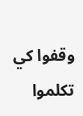وقفوا كي تكلموا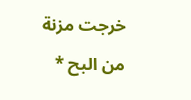خرجت مزنة من البح *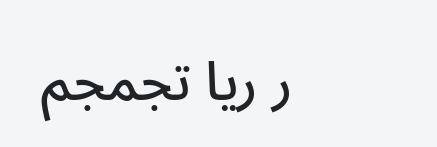ر ريا تجمجم